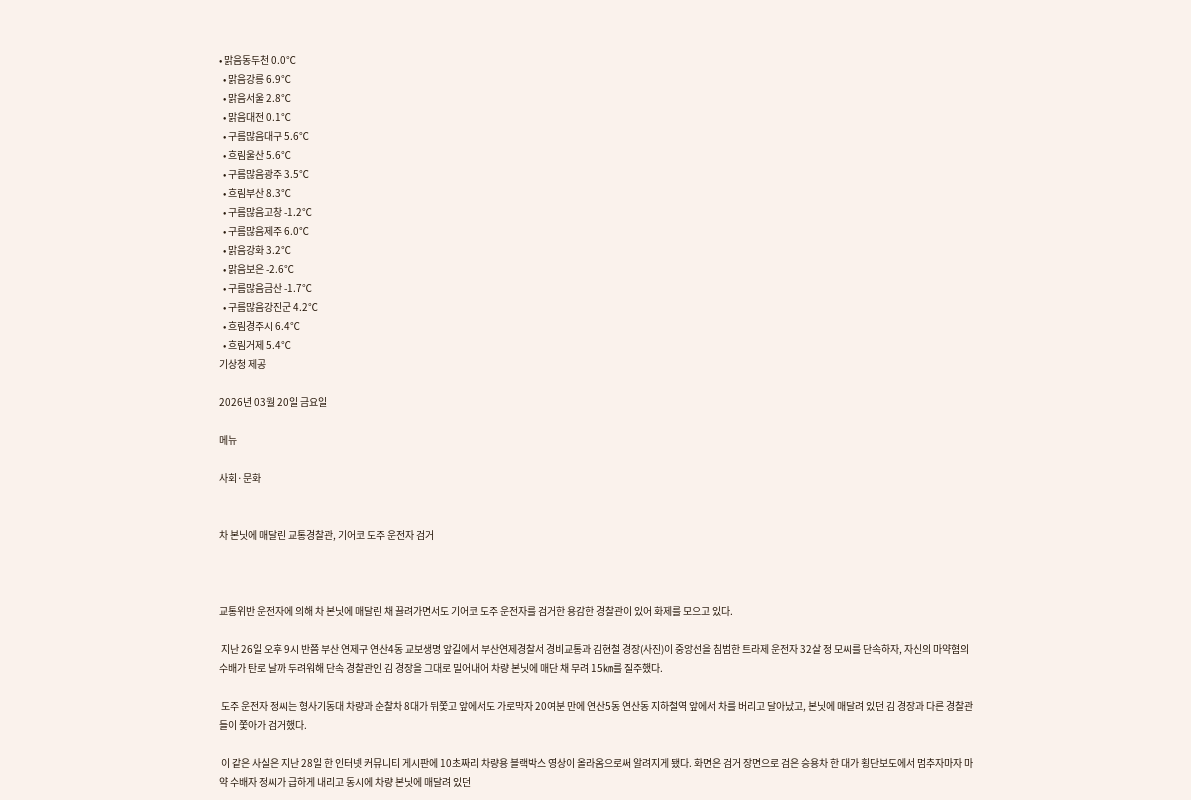• 맑음동두천 0.0℃
  • 맑음강릉 6.9℃
  • 맑음서울 2.8℃
  • 맑음대전 0.1℃
  • 구름많음대구 5.6℃
  • 흐림울산 5.6℃
  • 구름많음광주 3.5℃
  • 흐림부산 8.3℃
  • 구름많음고창 -1.2℃
  • 구름많음제주 6.0℃
  • 맑음강화 3.2℃
  • 맑음보은 -2.6℃
  • 구름많음금산 -1.7℃
  • 구름많음강진군 4.2℃
  • 흐림경주시 6.4℃
  • 흐림거제 5.4℃
기상청 제공

2026년 03월 20일 금요일

메뉴

사회·문화


차 본닛에 매달린 교통경찰관, 기어코 도주 운전자 검거



교통위반 운전자에 의해 차 본닛에 매달린 채 끌려가면서도 기어코 도주 운전자를 검거한 용감한 경찰관이 있어 화제를 모으고 있다.

 지난 26일 오후 9시 반쯤 부산 연제구 연산4동 교보생명 앞길에서 부산연제경찰서 경비교통과 김현철 경장(사진)이 중앙선을 침범한 트라제 운전자 32살 정 모씨를 단속하자, 자신의 마약혐의 수배가 탄로 날까 두려워해 단속 경찰관인 김 경장을 그대로 밀어내어 차량 본닛에 매단 채 무려 15㎞를 질주했다.

 도주 운전자 정씨는 형사기동대 차량과 순찰차 8대가 뒤쫓고 앞에서도 가로막자 20여분 만에 연산5동 연산동 지하철역 앞에서 차를 버리고 달아났고, 본닛에 매달려 있던 김 경장과 다른 경찰관들이 쫓아가 검거했다.

 이 같은 사실은 지난 28일 한 인터넷 커뮤니티 게시판에 10초짜리 차량용 블랙박스 영상이 올라옴으로써 알려지게 됐다. 화면은 검거 장면으로 검은 승용차 한 대가 횡단보도에서 멈추자마자 마약 수배자 정씨가 급하게 내리고 동시에 차량 본닛에 매달려 있던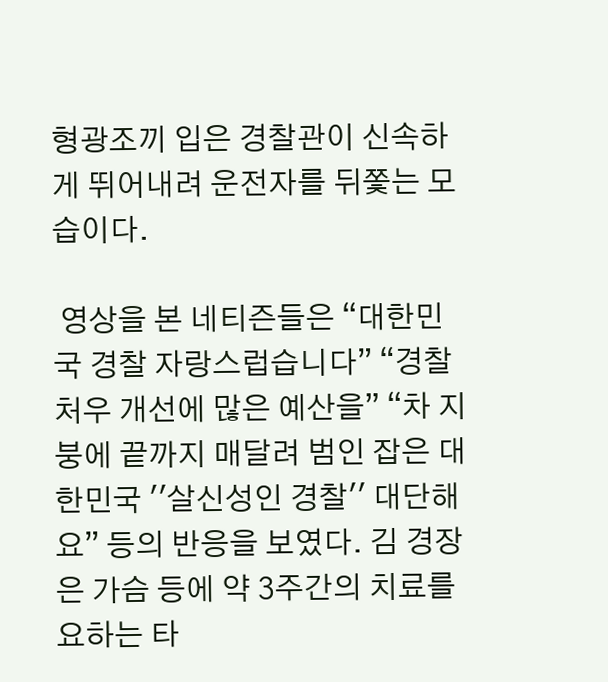형광조끼 입은 경찰관이 신속하게 뛰어내려 운전자를 뒤쫓는 모습이다.

 영상을 본 네티즌들은 “대한민국 경찰 자랑스럽습니다” “경찰 처우 개선에 많은 예산을” “차 지붕에 끝까지 매달려 범인 잡은 대한민국 ''살신성인 경찰'' 대단해요” 등의 반응을 보였다. 김 경장은 가슴 등에 약 3주간의 치료를 요하는 타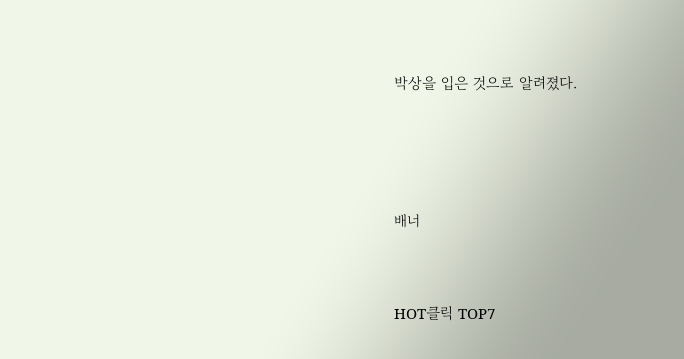박상을 입은 것으로 알려졌다.





배너



HOT클릭 TOP7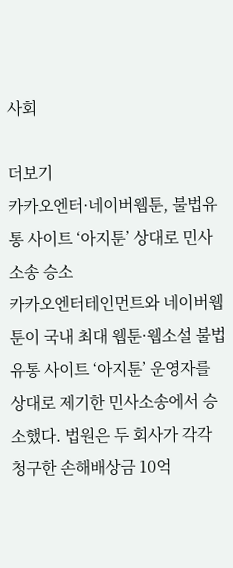사회

더보기
카카오엔터·네이버웹툰, 불법유통 사이트 ‘아지툰’ 상대로 민사소송 승소
카카오엔터테인먼트와 네이버웹툰이 국내 최대 웹툰·웹소설 불법유통 사이트 ‘아지툰’ 운영자를 상대로 제기한 민사소송에서 승소했다. 법원은 두 회사가 각각 청구한 손해배상금 10억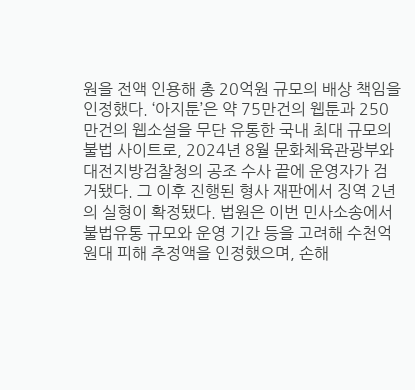원을 전액 인용해 총 20억원 규모의 배상 책임을 인정했다. ‘아지툰’은 약 75만건의 웹툰과 250만건의 웹소설을 무단 유통한 국내 최대 규모의 불법 사이트로, 2024년 8월 문화체육관광부와 대전지방검찰청의 공조 수사 끝에 운영자가 검거됐다. 그 이후 진행된 형사 재판에서 징역 2년의 실형이 확정됐다. 법원은 이번 민사소송에서 불법유통 규모와 운영 기간 등을 고려해 수천억원대 피해 추정액을 인정했으며, 손해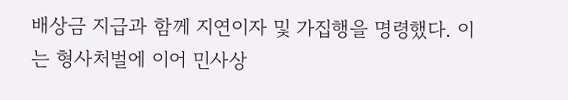배상금 지급과 함께 지연이자 및 가집행을 명령했다. 이는 형사처벌에 이어 민사상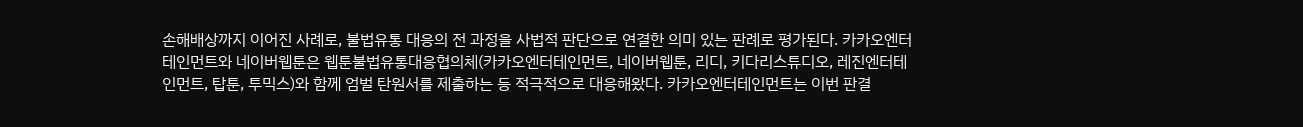손해배상까지 이어진 사례로, 불법유통 대응의 전 과정을 사법적 판단으로 연결한 의미 있는 판례로 평가된다. 카카오엔터테인먼트와 네이버웹툰은 웹툰불법유통대응협의체(카카오엔터테인먼트, 네이버웹툰, 리디, 키다리스튜디오, 레진엔터테인먼트, 탑툰, 투믹스)와 함께 엄벌 탄원서를 제출하는 등 적극적으로 대응해왔다. 카카오엔터테인먼트는 이번 판결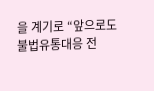을 계기로 “앞으로도 불법유통대응 전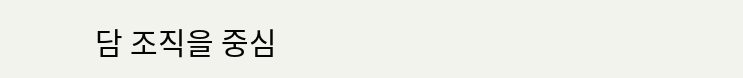담 조직을 중심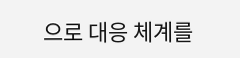으로 대응 체계를